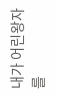내가 어린왕자를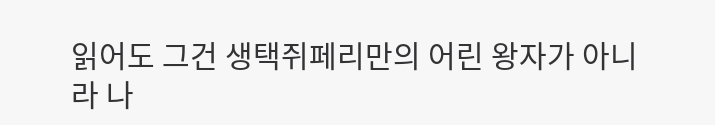읽어도 그건 생택쥐페리만의 어린 왕자가 아니라 나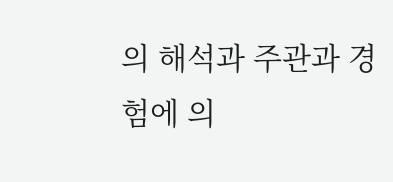의 해석과 주관과 경험에 의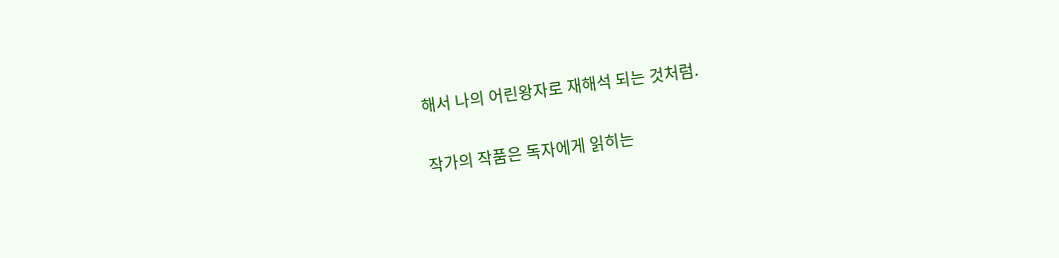해서 나의 어린왕자로 재해석 되는 것처럼.

작가의 작품은 독자에게 읽히는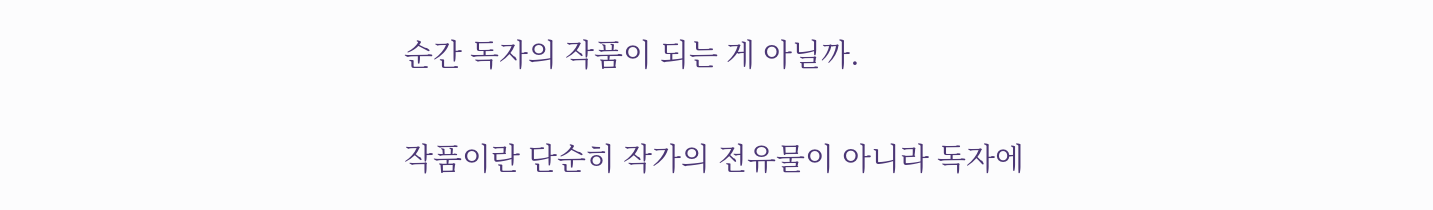순간 독자의 작품이 되는 게 아닐까.

작품이란 단순히 작가의 전유물이 아니라 독자에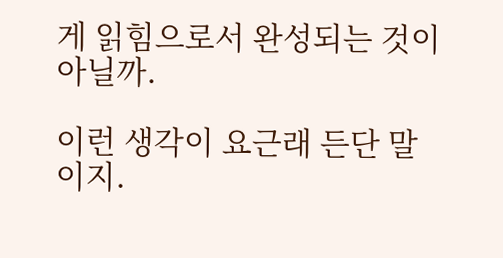게 읽힘으로서 완성되는 것이 아닐까.

이런 생각이 요근래 든단 말이지.